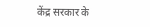केंद्र सरकार के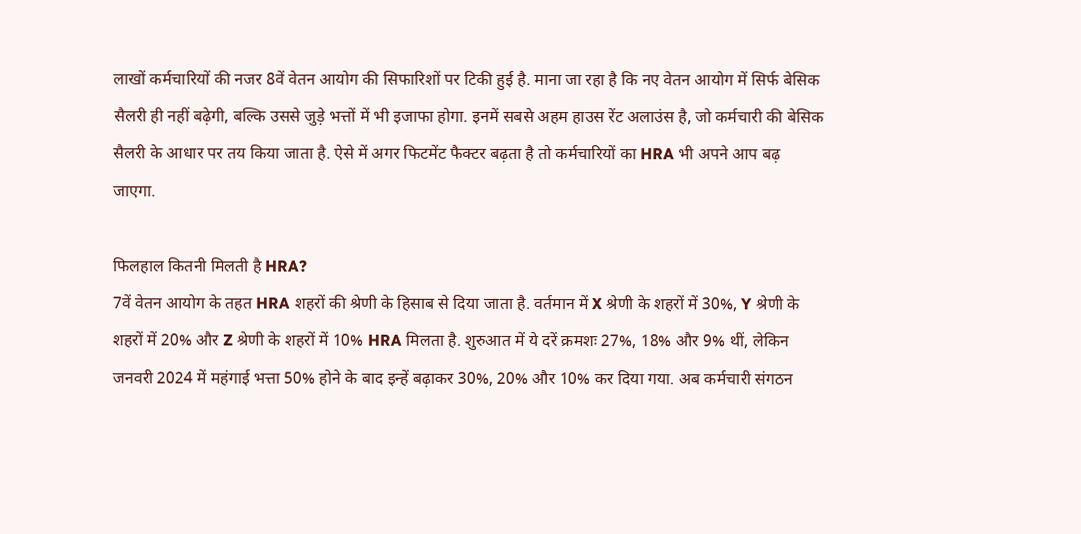लाखों कर्मचारियों की नजर 8वें वेतन आयोग की सिफारिशों पर टिकी हुई है. माना जा रहा है कि नए वेतन आयोग में सिर्फ बेसिक सैलरी ही नहीं बढ़ेगी, बल्कि उससे जुड़े भत्तों में भी इजाफा होगा. इनमें सबसे अहम हाउस रेंट अलाउंस है, जो कर्मचारी की बेसिक सैलरी के आधार पर तय किया जाता है. ऐसे में अगर फिटमेंट फैक्टर बढ़ता है तो कर्मचारियों का HRA भी अपने आप बढ़ जाएगा.

फिलहाल कितनी मिलती है HRA?
7वें वेतन आयोग के तहत HRA शहरों की श्रेणी के हिसाब से दिया जाता है. वर्तमान में X श्रेणी के शहरों में 30%, Y श्रेणी के शहरों में 20% और Z श्रेणी के शहरों में 10% HRA मिलता है. शुरुआत में ये दरें क्रमशः 27%, 18% और 9% थीं, लेकिन जनवरी 2024 में महंगाई भत्ता 50% होने के बाद इन्हें बढ़ाकर 30%, 20% और 10% कर दिया गया. अब कर्मचारी संगठन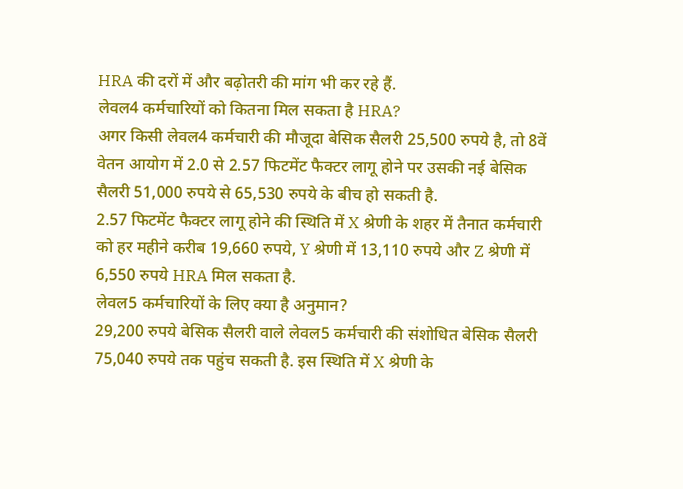HRA की दरों में और बढ़ोतरी की मांग भी कर रहे हैं.
लेवल4 कर्मचारियों को कितना मिल सकता है HRA?
अगर किसी लेवल4 कर्मचारी की मौजूदा बेसिक सैलरी 25,500 रुपये है, तो 8वें वेतन आयोग में 2.0 से 2.57 फिटमेंट फैक्टर लागू होने पर उसकी नई बेसिक सैलरी 51,000 रुपये से 65,530 रुपये के बीच हो सकती है.
2.57 फिटमेंट फैक्टर लागू होने की स्थिति में X श्रेणी के शहर में तैनात कर्मचारी को हर महीने करीब 19,660 रुपये, Y श्रेणी में 13,110 रुपये और Z श्रेणी में 6,550 रुपये HRA मिल सकता है.
लेवल5 कर्मचारियों के लिए क्या है अनुमान?
29,200 रुपये बेसिक सैलरी वाले लेवल5 कर्मचारी की संशोधित बेसिक सैलरी 75,040 रुपये तक पहुंच सकती है. इस स्थिति में X श्रेणी के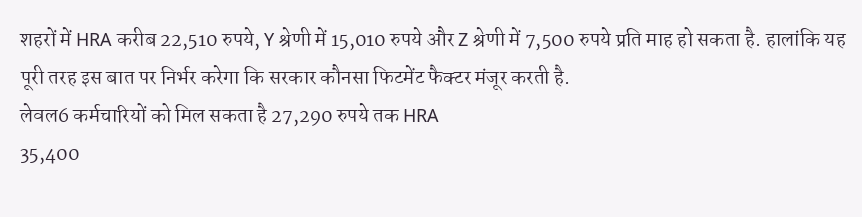शहरों में HRA करीब 22,510 रुपये, Y श्रेणी में 15,010 रुपये और Z श्रेणी में 7,500 रुपये प्रति माह हो सकता है. हालांकि यह पूरी तरह इस बात पर निर्भर करेगा कि सरकार कौनसा फिटमेंट फैक्टर मंजूर करती है.
लेवल6 कर्मचारियों को मिल सकता है 27,290 रुपये तक HRA
35,400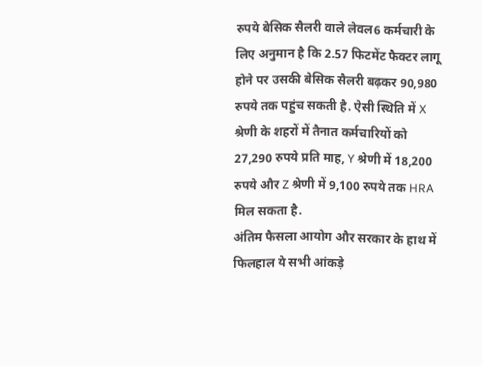रुपये बेसिक सैलरी वाले लेवल6 कर्मचारी के लिए अनुमान है कि 2.57 फिटमेंट फैक्टर लागू होने पर उसकी बेसिक सैलरी बढ़कर 90,980 रुपये तक पहुंच सकती है. ऐसी स्थिति में X श्रेणी के शहरों में तैनात कर्मचारियों को 27,290 रुपये प्रति माह, Y श्रेणी में 18,200 रुपये और Z श्रेणी में 9,100 रुपये तक HRA मिल सकता है.
अंतिम फैसला आयोग और सरकार के हाथ में
फिलहाल ये सभी आंकड़े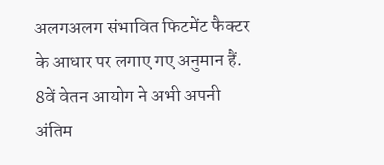अलगअलग संभावित फिटमेंट फैक्टर के आधार पर लगाए गए अनुमान हैं. 8वें वेतन आयोग ने अभी अपनी अंतिम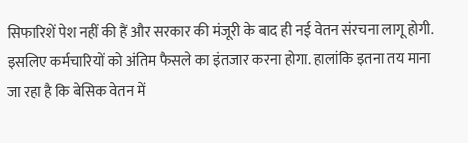सिफारिशें पेश नहीं की हैं और सरकार की मंजूरी के बाद ही नई वेतन संरचना लागू होगी. इसलिए कर्मचारियों को अंतिम फैसले का इंतजार करना होगा. हालांकि इतना तय माना जा रहा है कि बेसिक वेतन में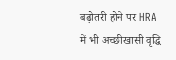बढ़ोतरी होने पर HRA में भी अच्छीखासी वृद्धि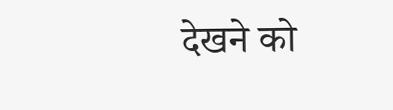देखने को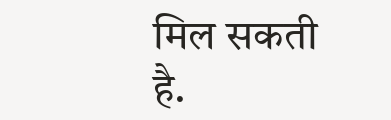मिल सकती है.